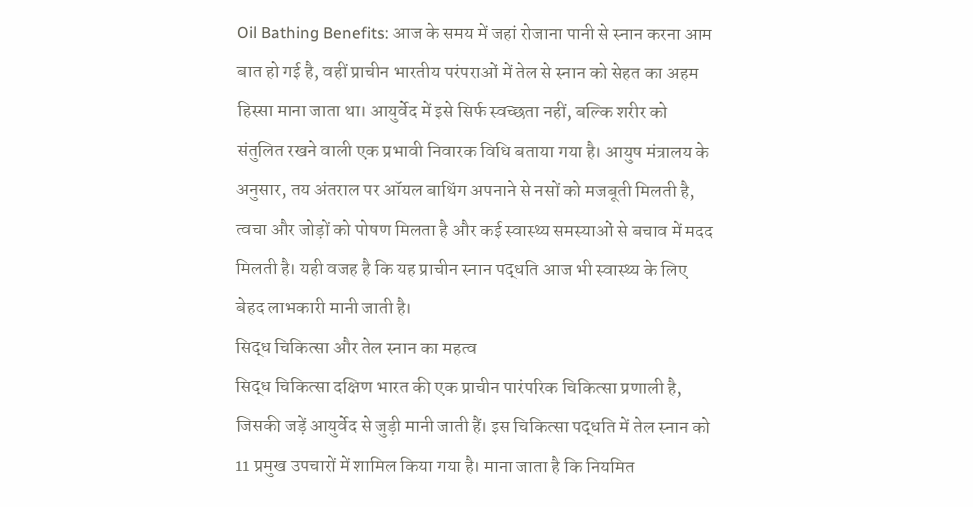Oil Bathing Benefits: आज के समय में जहां रोजाना पानी से स्नान करना आम बात हो गई है, वहीं प्राचीन भारतीय परंपराओं में तेल से स्नान को सेहत का अहम हिस्सा माना जाता था। आयुर्वेद में इसे सिर्फ स्वच्छता नहीं, बल्कि शरीर को संतुलित रखने वाली एक प्रभावी निवारक विधि बताया गया है। आयुष मंत्रालय के अनुसार, तय अंतराल पर ऑयल बाथिंग अपनाने से नसों को मजबूती मिलती है, त्वचा और जोड़ों को पोषण मिलता है और कई स्वास्थ्य समस्याओं से बचाव में मदद मिलती है। यही वजह है कि यह प्राचीन स्नान पद्धति आज भी स्वास्थ्य के लिए बेहद लाभकारी मानी जाती है।
सिद्ध चिकित्सा और तेल स्नान का महत्व
सिद्ध चिकित्सा दक्षिण भारत की एक प्राचीन पारंपरिक चिकित्सा प्रणाली है, जिसकी जड़ें आयुर्वेद से जुड़ी मानी जाती हैं। इस चिकित्सा पद्धति में तेल स्नान को 11 प्रमुख उपचारों में शामिल किया गया है। माना जाता है कि नियमित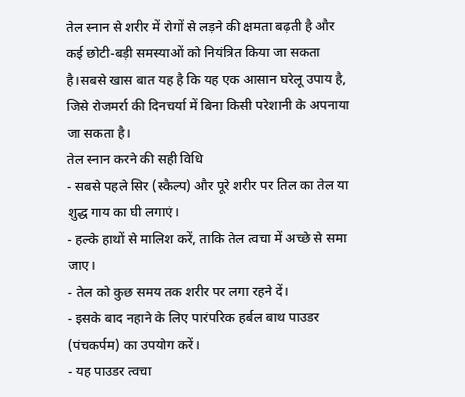तेल स्नान से शरीर में रोगों से लड़ने की क्षमता बढ़ती है और कई छोटी-बड़ी समस्याओं को नियंत्रित किया जा सकता है।सबसे खास बात यह है कि यह एक आसान घरेलू उपाय है, जिसे रोजमर्रा की दिनचर्या में बिना किसी परेशानी के अपनाया जा सकता है।
तेल स्नान करने की सही विधि
- सबसे पहले सिर (स्कैल्प) और पूरे शरीर पर तिल का तेल या शुद्ध गाय का घी लगाएं।
- हल्के हाथों से मालिश करें, ताकि तेल त्वचा में अच्छे से समा जाए।
- तेल को कुछ समय तक शरीर पर लगा रहने दें।
- इसके बाद नहाने के लिए पारंपरिक हर्बल बाथ पाउडर (पंचकर्पम) का उपयोग करें।
- यह पाउडर त्वचा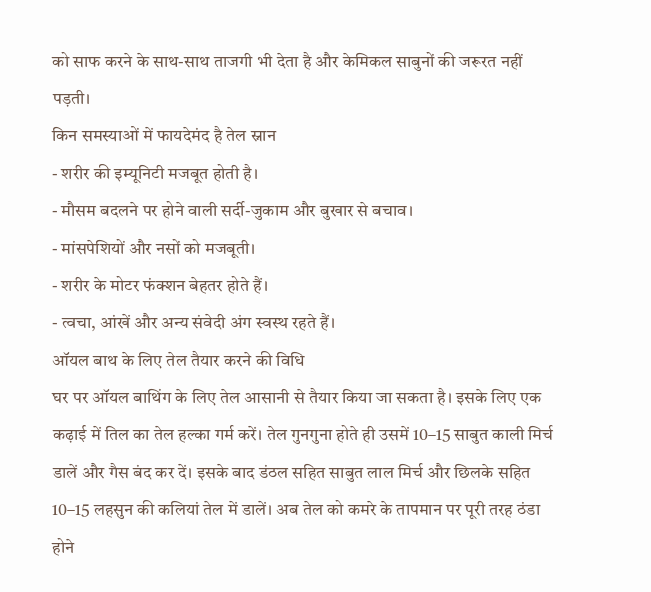को साफ करने के साथ-साथ ताजगी भी देता है और केमिकल साबुनों की जरूरत नहीं पड़ती।
किन समस्याओं में फायदेमंद है तेल स्नान
- शरीर की इम्यूनिटी मजबूत होती है।
- मौसम बदलने पर होने वाली सर्दी-जुकाम और बुखार से बचाव।
- मांसपेशियों और नसों को मजबूती।
- शरीर के मोटर फंक्शन बेहतर होते हैं।
- त्वचा, आंखें और अन्य संवेदी अंग स्वस्थ रहते हैं।
ऑयल बाथ के लिए तेल तैयार करने की विधि
घर पर ऑयल बाथिंग के लिए तेल आसानी से तैयार किया जा सकता है। इसके लिए एक कढ़ाई में तिल का तेल हल्का गर्म करें। तेल गुनगुना होते ही उसमें 10–15 साबुत काली मिर्च डालें और गैस बंद कर दें। इसके बाद डंठल सहित साबुत लाल मिर्च और छिलके सहित 10–15 लहसुन की कलियां तेल में डालें। अब तेल को कमरे के तापमान पर पूरी तरह ठंडा होने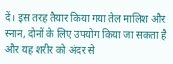दें। इस तरह तैयार किया गया तेल मालिश और स्नान, दोनों के लिए उपयोग किया जा सकता है और यह शरीर को अंदर से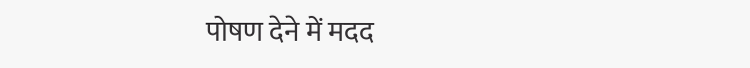पोषण देने में मदद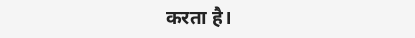करता है।